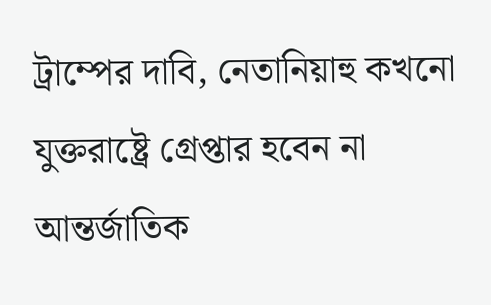ট্রাম্পের দাবি, নেতানিয়াহু কখনো যুক্তরাষ্ট্রে গ্রেপ্তার হবেন না
আন্তর্জাতিক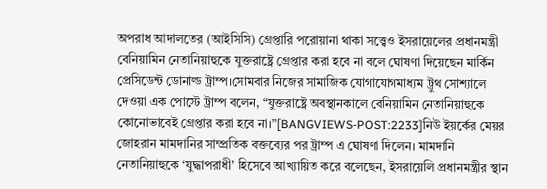অপরাধ আদালতের (আইসিসি) গ্রেপ্তারি পরোয়ানা থাকা সত্ত্বেও ইসরায়েলের প্রধানমন্ত্রী বেনিয়ামিন নেতানিয়াহুকে যুক্তরাষ্ট্রে গ্রেপ্তার করা হবে না বলে ঘোষণা দিয়েছেন মার্কিন প্রেসিডেন্ট ডোনাল্ড ট্রাম্প।সোমবার নিজের সামাজিক যোগাযোগমাধ্যম ট্রুথ সোশ্যালে দেওয়া এক পোস্টে ট্রাম্প বলেন, “যুক্তরাষ্ট্রে অবস্থানকালে বেনিয়ামিন নেতানিয়াহুকে কোনোভাবেই গ্রেপ্তার করা হবে না।”[BANGVIEWS-POST:2233]নিউ ইয়র্কের মেয়র জোহরান মামদানির সাম্প্রতিক বক্তব্যের পর ট্রাম্প এ ঘোষণা দিলেন। মামদানি নেতানিয়াহুকে ‘যুদ্ধাপরাধী’ হিসেবে আখ্যায়িত করে বলেছেন, ইসরায়েলি প্রধানমন্ত্রীর স্থান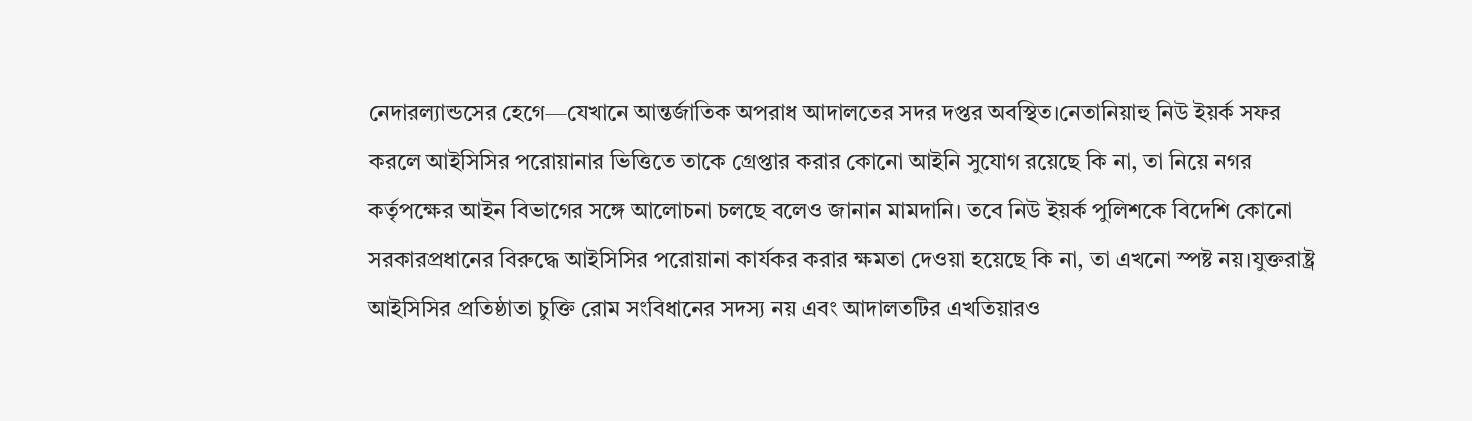নেদারল্যান্ডসের হেগে—যেখানে আন্তর্জাতিক অপরাধ আদালতের সদর দপ্তর অবস্থিত।নেতানিয়াহু নিউ ইয়র্ক সফর করলে আইসিসির পরোয়ানার ভিত্তিতে তাকে গ্রেপ্তার করার কোনো আইনি সুযোগ রয়েছে কি না, তা নিয়ে নগর কর্তৃপক্ষের আইন বিভাগের সঙ্গে আলোচনা চলছে বলেও জানান মামদানি। তবে নিউ ইয়র্ক পুলিশকে বিদেশি কোনো সরকারপ্রধানের বিরুদ্ধে আইসিসির পরোয়ানা কার্যকর করার ক্ষমতা দেওয়া হয়েছে কি না, তা এখনো স্পষ্ট নয়।যুক্তরাষ্ট্র আইসিসির প্রতিষ্ঠাতা চুক্তি রোম সংবিধানের সদস্য নয় এবং আদালতটির এখতিয়ারও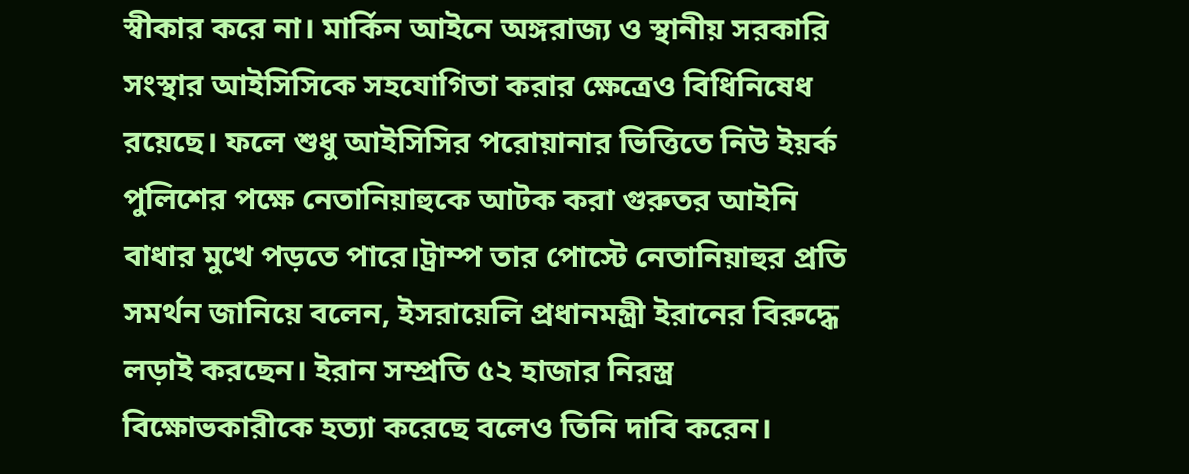স্বীকার করে না। মার্কিন আইনে অঙ্গরাজ্য ও স্থানীয় সরকারি সংস্থার আইসিসিকে সহযোগিতা করার ক্ষেত্রেও বিধিনিষেধ রয়েছে। ফলে শুধু আইসিসির পরোয়ানার ভিত্তিতে নিউ ইয়র্ক পুলিশের পক্ষে নেতানিয়াহুকে আটক করা গুরুতর আইনি বাধার মুখে পড়তে পারে।ট্রাম্প তার পোস্টে নেতানিয়াহুর প্রতি সমর্থন জানিয়ে বলেন, ইসরায়েলি প্রধানমন্ত্রী ইরানের বিরুদ্ধে লড়াই করছেন। ইরান সম্প্রতি ৫২ হাজার নিরস্ত্র বিক্ষোভকারীকে হত্যা করেছে বলেও তিনি দাবি করেন।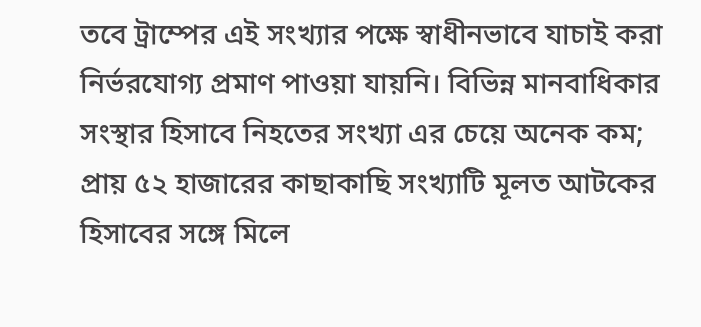তবে ট্রাম্পের এই সংখ্যার পক্ষে স্বাধীনভাবে যাচাই করা নির্ভরযোগ্য প্রমাণ পাওয়া যায়নি। বিভিন্ন মানবাধিকার সংস্থার হিসাবে নিহতের সংখ্যা এর চেয়ে অনেক কম; প্রায় ৫২ হাজারের কাছাকাছি সংখ্যাটি মূলত আটকের হিসাবের সঙ্গে মিলে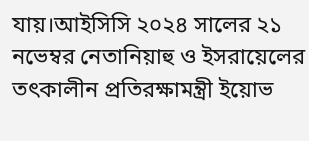যায়।আইসিসি ২০২৪ সালের ২১ নভেম্বর নেতানিয়াহু ও ইসরায়েলের তৎকালীন প্রতিরক্ষামন্ত্রী ইয়োভ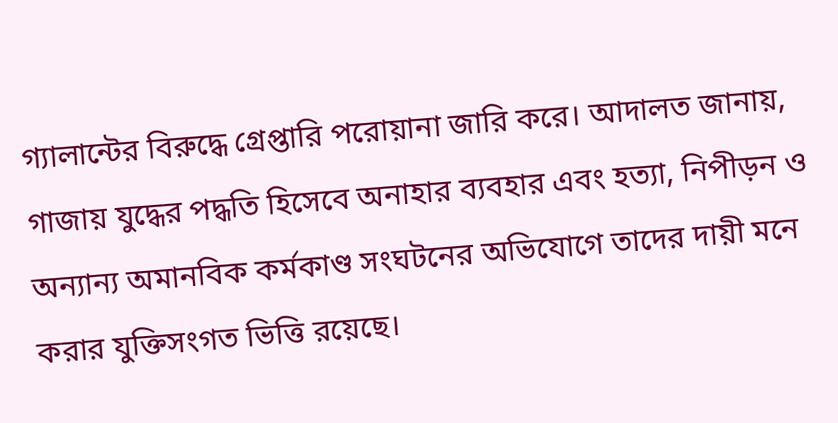গ্যালান্টের বিরুদ্ধে গ্রেপ্তারি পরোয়ানা জারি করে। আদালত জানায়, গাজায় যুদ্ধের পদ্ধতি হিসেবে অনাহার ব্যবহার এবং হত্যা, নিপীড়ন ও অন্যান্য অমানবিক কর্মকাণ্ড সংঘটনের অভিযোগে তাদের দায়ী মনে করার যুক্তিসংগত ভিত্তি রয়েছে।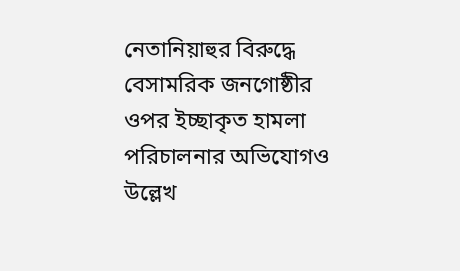নেতানিয়াহুর বিরুদ্ধে বেসামরিক জনগোষ্ঠীর ওপর ইচ্ছাকৃত হামলা পরিচালনার অভিযোগও উল্লেখ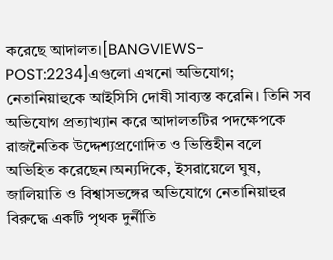করেছে আদালত।[BANGVIEWS-POST:2234]এগুলো এখনো অভিযোগ; নেতানিয়াহুকে আইসিসি দোষী সাব্যস্ত করেনি। তিনি সব অভিযোগ প্রত্যাখ্যান করে আদালতটির পদক্ষেপকে রাজনৈতিক উদ্দেশ্যপ্রণোদিত ও ভিত্তিহীন বলে অভিহিত করেছেন।অন্যদিকে, ইসরায়েলে ঘুষ, জালিয়াতি ও বিশ্বাসভঙ্গের অভিযোগে নেতানিয়াহুর বিরুদ্ধে একটি পৃথক দুর্নীতি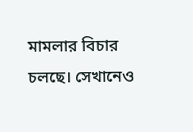মামলার বিচার চলছে। সেখানেও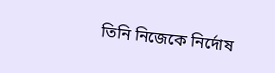তিনি নিজেকে নির্দোষ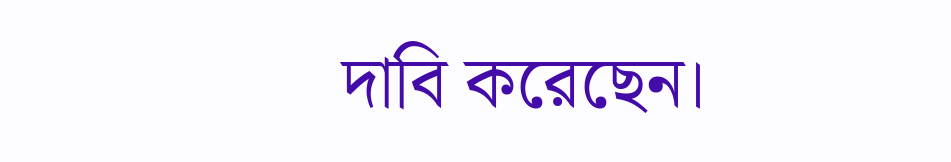দাবি করেছেন।